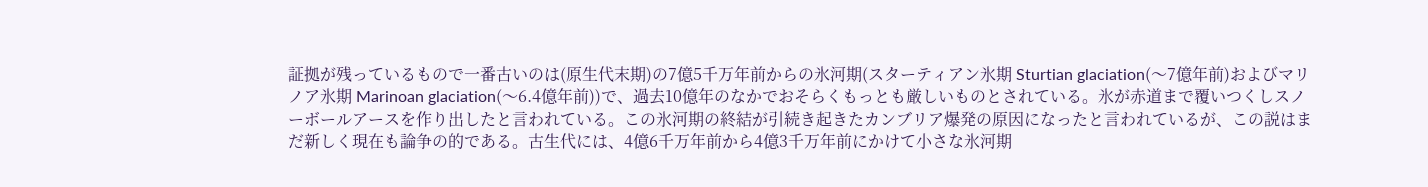証拠が残っているもので一番古いのは(原生代末期)の7億5千万年前からの氷河期(スターティアン氷期 Sturtian glaciation(〜7億年前)およびマリノア氷期 Marinoan glaciation(〜6.4億年前))で、過去10億年のなかでおそらくもっとも厳しいものとされている。氷が赤道まで覆いつくしスノーボールアースを作り出したと言われている。この氷河期の終結が引続き起きたカンブリア爆発の原因になったと言われているが、この説はまだ新しく現在も論争の的である。古生代には、4億6千万年前から4億3千万年前にかけて小さな氷河期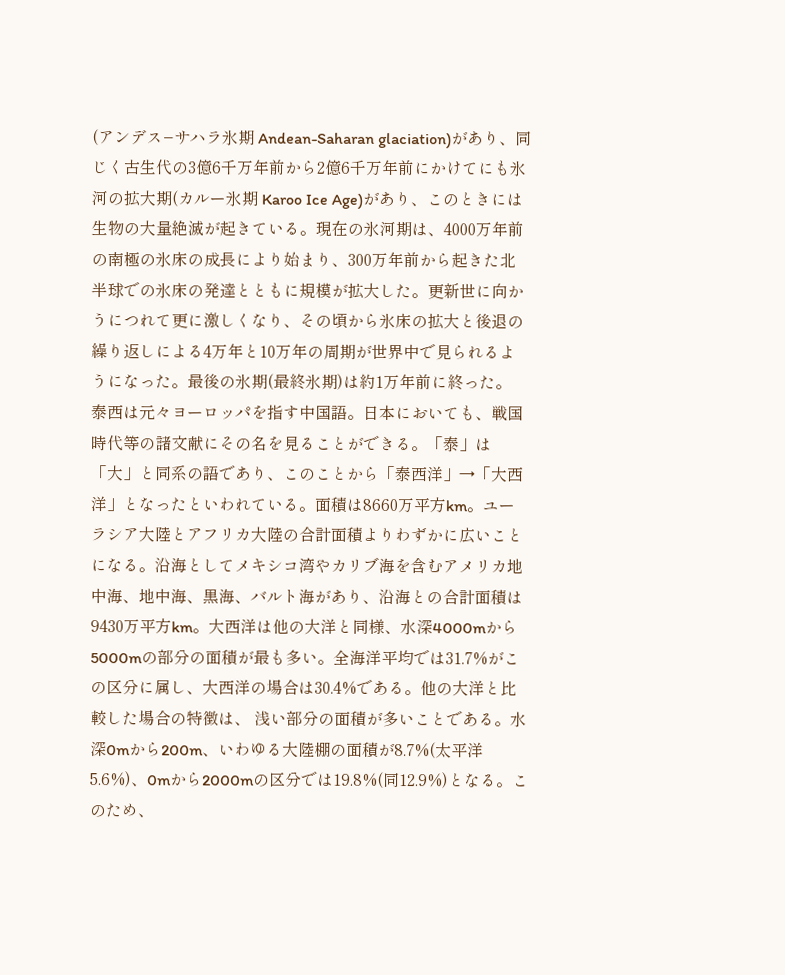(アンデス−サハラ氷期 Andean-Saharan glaciation)があり、同じく古生代の3億6千万年前から2億6千万年前にかけてにも氷河の拡大期(カルー氷期 Karoo Ice Age)があり、このときには生物の大量絶滅が起きている。現在の氷河期は、4000万年前の南極の氷床の成長により始まり、300万年前から起きた北半球での氷床の発達とともに規模が拡大した。更新世に向かうにつれて更に激しくなり、その頃から氷床の拡大と後退の繰り返しによる4万年と10万年の周期が世界中で見られるようになった。最後の氷期(最終氷期)は約1万年前に終った。
泰西は元々ヨーロッパを指す中国語。日本においても、戦国時代等の諸文献にその名を見ることができる。「泰」は「大」と同系の語であり、このことから「泰西洋」→「大西洋」となったといわれている。面積は8660万平方km。ユーラシア大陸とアフリカ大陸の合計面積よりわずかに広いことになる。沿海としてメキシコ湾やカリブ海を含むアメリカ地中海、地中海、黒海、バルト海があり、沿海との合計面積は9430万平方km。大西洋は他の大洋と同様、水深4000mから5000mの部分の面積が最も多い。全海洋平均では31.7%がこの区分に属し、大西洋の場合は30.4%である。他の大洋と比較した場合の特徴は、 浅い部分の面積が多いことである。水深0mから200m、いわゆる大陸棚の面積が8.7%(太平洋5.6%)、0mから2000mの区分では19.8%(同12.9%)となる。このため、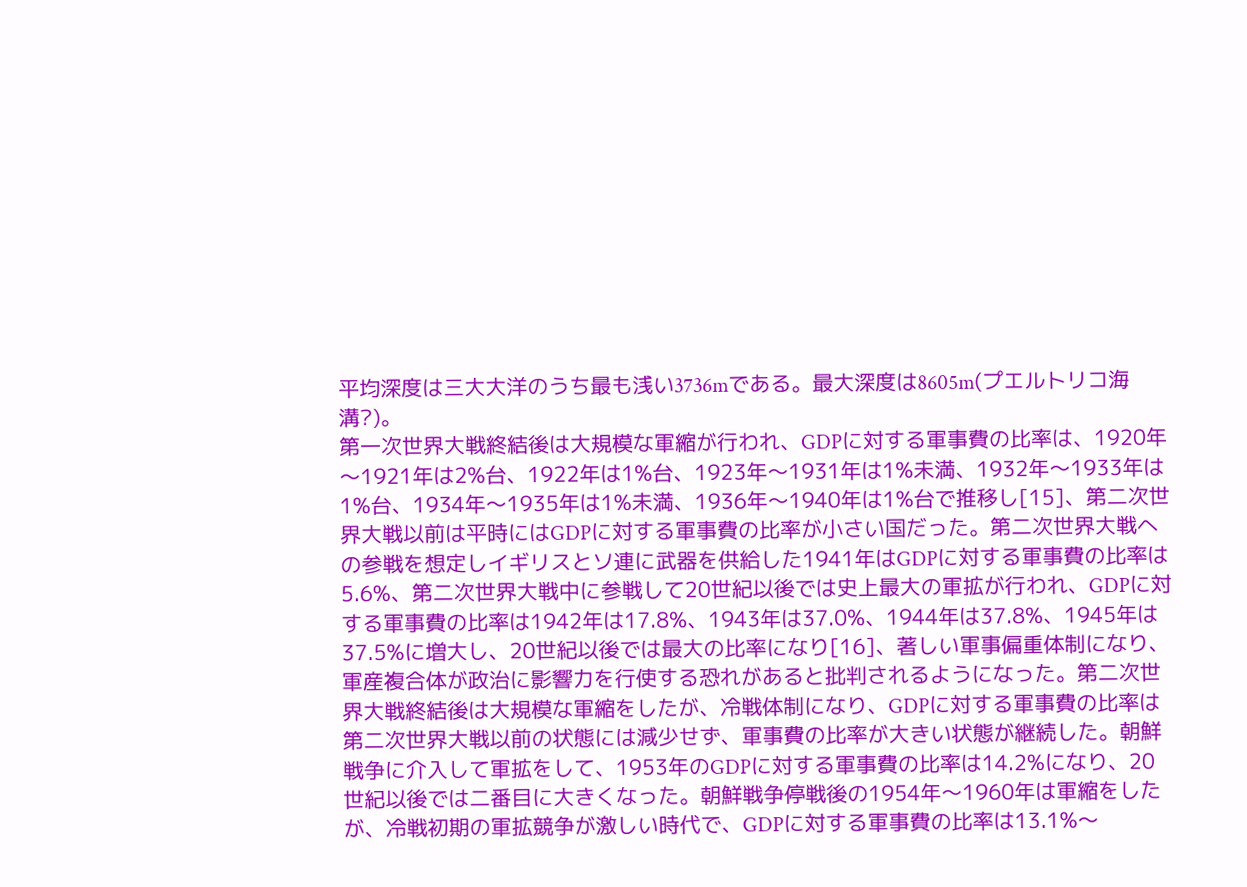平均深度は三大大洋のうち最も浅い3736mである。最大深度は8605m(プエルトリコ海溝?)。
第一次世界大戦終結後は大規模な軍縮が行われ、GDPに対する軍事費の比率は、1920年〜1921年は2%台、1922年は1%台、1923年〜1931年は1%未満、1932年〜1933年は1%台、1934年〜1935年は1%未満、1936年〜1940年は1%台で推移し[15]、第二次世界大戦以前は平時にはGDPに対する軍事費の比率が小さい国だった。第二次世界大戦への参戦を想定しイギリスとソ連に武器を供給した1941年はGDPに対する軍事費の比率は5.6%、第二次世界大戦中に参戦して20世紀以後では史上最大の軍拡が行われ、GDPに対する軍事費の比率は1942年は17.8%、1943年は37.0%、1944年は37.8%、1945年は37.5%に増大し、20世紀以後では最大の比率になり[16]、著しい軍事偏重体制になり、軍産複合体が政治に影響力を行使する恐れがあると批判されるようになった。第二次世界大戦終結後は大規模な軍縮をしたが、冷戦体制になり、GDPに対する軍事費の比率は第二次世界大戦以前の状態には減少せず、軍事費の比率が大きい状態が継続した。朝鮮戦争に介入して軍拡をして、1953年のGDPに対する軍事費の比率は14.2%になり、20世紀以後では二番目に大きくなった。朝鮮戦争停戦後の1954年〜1960年は軍縮をしたが、冷戦初期の軍拡競争が激しい時代で、GDPに対する軍事費の比率は13.1%〜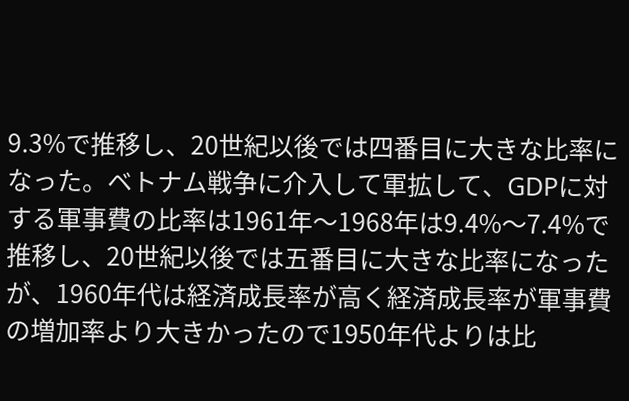9.3%で推移し、20世紀以後では四番目に大きな比率になった。ベトナム戦争に介入して軍拡して、GDPに対する軍事費の比率は1961年〜1968年は9.4%〜7.4%で推移し、20世紀以後では五番目に大きな比率になったが、1960年代は経済成長率が高く経済成長率が軍事費の増加率より大きかったので1950年代よりは比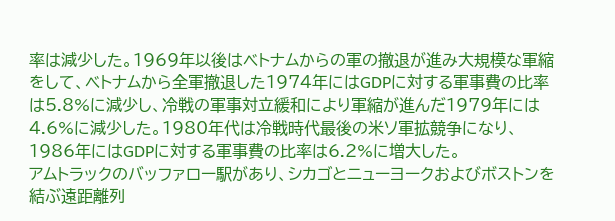率は減少した。1969年以後はベトナムからの軍の撤退が進み大規模な軍縮をして、ベトナムから全軍撤退した1974年にはGDPに対する軍事費の比率は5.8%に減少し、冷戦の軍事対立緩和により軍縮が進んだ1979年には4.6%に減少した。1980年代は冷戦時代最後の米ソ軍拡競争になり、1986年にはGDPに対する軍事費の比率は6.2%に増大した。
アムトラックのバッファロー駅があり、シカゴとニューヨークおよびボストンを結ぶ遠距離列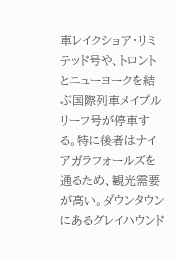車レイクショア・リミテッド号や、トロントとニューヨークを結ぶ国際列車メイプルリーフ号が停車する。特に後者はナイアガラフォールズを通るため、観光需要が高い。ダウンタウンにあるグレイハウンド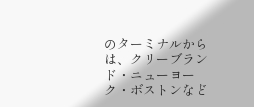のターミナルからは、クリーブランド・ニューヨーク・ボストンなど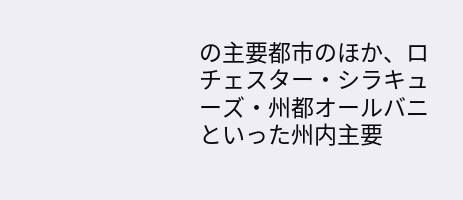の主要都市のほか、ロチェスター・シラキューズ・州都オールバニといった州内主要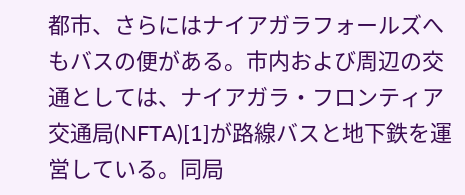都市、さらにはナイアガラフォールズへもバスの便がある。市内および周辺の交通としては、ナイアガラ・フロンティア交通局(NFTA)[1]が路線バスと地下鉄を運営している。同局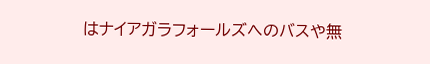はナイアガラフォールズへのバスや無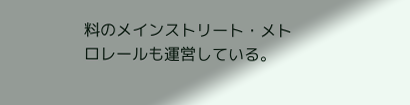料のメインストリート・メトロレールも運営している。